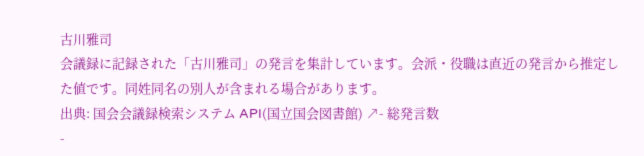古川雅司
会議録に記録された「古川雅司」の発言を集計しています。会派・役職は直近の発言から推定した値です。同姓同名の別人が含まれる場合があります。
出典: 国会会議録検索システム API(国立国会図書館) ↗- 総発言数
-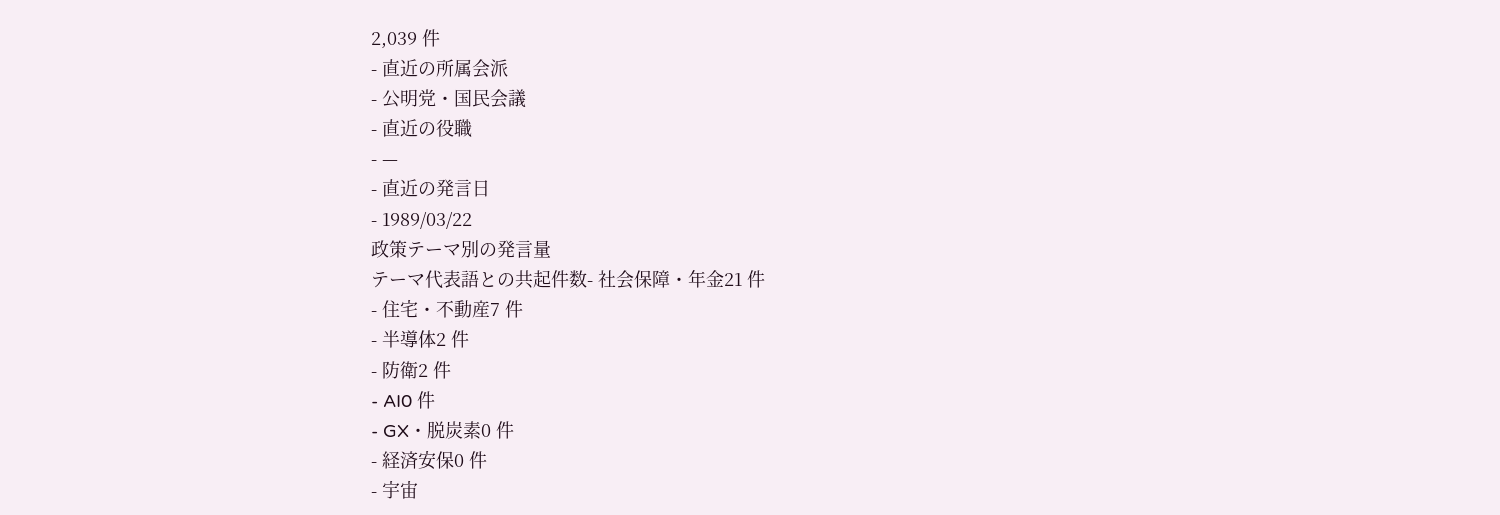2,039 件
- 直近の所属会派
- 公明党・国民会議
- 直近の役職
- —
- 直近の発言日
- 1989/03/22
政策テーマ別の発言量
テーマ代表語との共起件数- 社会保障・年金21 件
- 住宅・不動産7 件
- 半導体2 件
- 防衛2 件
- AI0 件
- GX・脱炭素0 件
- 経済安保0 件
- 宇宙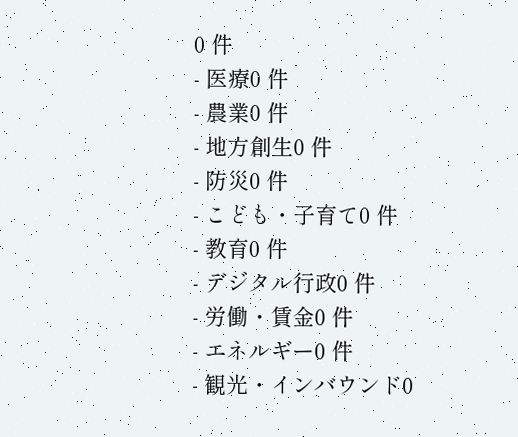0 件
- 医療0 件
- 農業0 件
- 地方創生0 件
- 防災0 件
- こども・子育て0 件
- 教育0 件
- デジタル行政0 件
- 労働・賃金0 件
- エネルギー0 件
- 観光・インバウンド0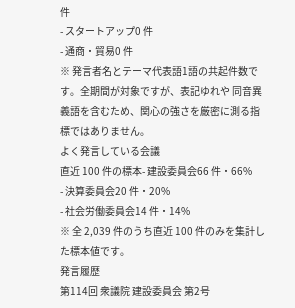件
- スタートアップ0 件
- 通商・貿易0 件
※ 発言者名とテーマ代表語1語の共起件数です。全期間が対象ですが、表記ゆれや 同音異義語を含むため、関心の強さを厳密に測る指標ではありません。
よく発言している会議
直近 100 件の標本- 建設委員会66 件・66%
- 決算委員会20 件・20%
- 社会労働委員会14 件・14%
※ 全 2,039 件のうち直近 100 件のみを集計した標本値です。
発言履歴
第114回 衆議院 建設委員会 第2号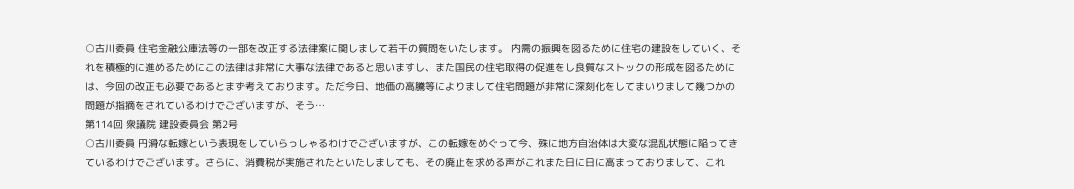○古川委員 住宅金融公庫法等の一部を改正する法律案に関しまして若干の質問をいたします。 内需の振興を図るために住宅の建設をしていく、それを積極的に進めるためにこの法律は非常に大事な法律であると思いますし、また国民の住宅取得の促進をし良質なストックの形成を図るためには、今回の改正も必要であるとまず考えております。ただ今日、地価の高騰等によりまして住宅問題が非常に深刻化をしてまいりまして幾つかの問題が指摘をされているわけでございますが、そう…
第114回 衆議院 建設委員会 第2号
○古川委員 円滑な転嫁という表現をしていらっしゃるわけでございますが、この転嫁をめぐって今、殊に地方自治体は大変な混乱状態に陥ってきているわけでございます。さらに、消費税が実施されたといたしましても、その廃止を求める声がこれまた日に日に高まっておりまして、これ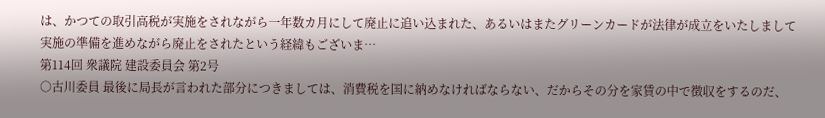は、かつての取引高税が実施をされながら一年数カ月にして廃止に追い込まれた、あるいはまたグリーンカードが法律が成立をいたしまして実施の準備を進めながら廃止をされたという経緯もございま…
第114回 衆議院 建設委員会 第2号
○古川委員 最後に局長が言われた部分につきましては、消費税を国に納めなければならない、だからその分を家賃の中で徴収をするのだ、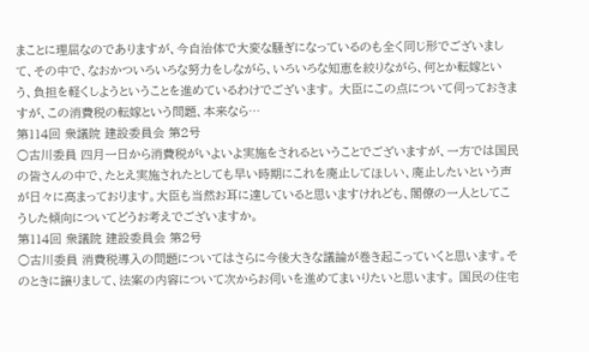まことに理屈なのでありますが、今自治体で大変な騒ぎになっているのも全く同じ形でございまして、その中で、なおかついろいろな努力をしながら、いろいろな知恵を絞りながら、何とか転嫁という、負担を軽くしようということを進めているわけでございます。 大臣にこの点について伺っておきますが、この消費税の転嫁という問題、本来なら…
第114回 衆議院 建設委員会 第2号
○古川委員 四月一日から消費税がいよいよ実施をされるということでございますが、一方では国民の皆さんの中で、たとえ実施されたとしても早い時期にこれを廃止してほしい、廃止したいという声が日々に高まっております。大臣も当然お耳に達していると思いますけれども、閣僚の一人としてこうした傾向についてどうお考えでございますか。
第114回 衆議院 建設委員会 第2号
○古川委員 消費税導入の問題についてはさらに今後大きな議論が巻き起こっていくと思います。そのときに譲りまして、法案の内容について次からお伺いを進めてまいりたいと思います。 国民の住宅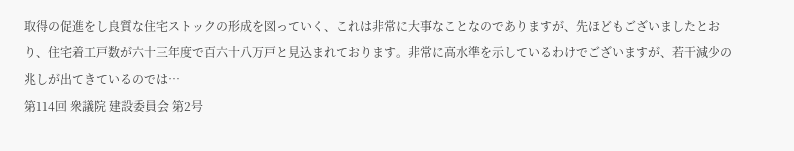取得の促進をし良質な住宅ストックの形成を図っていく、これは非常に大事なことなのでありますが、先ほどもございましたとおり、住宅着工戸数が六十三年度で百六十八万戸と見込まれております。非常に高水準を示しているわけでございますが、若干減少の兆しが出てきているのでは…
第114回 衆議院 建設委員会 第2号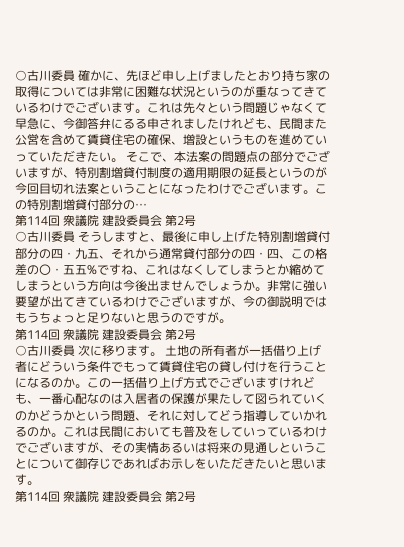○古川委員 確かに、先ほど申し上げましたとおり持ち家の取得については非常に困難な状況というのが重なってきているわけでございます。これは先々という問題じゃなくて早急に、今御答弁にるる申されましたけれども、民間また公営を含めて賃貸住宅の確保、増設というものを進めていっていただきたい。 そこで、本法案の問題点の部分でございますが、特別割増貸付制度の適用期限の延長というのが今回目切れ法案ということになったわけでございます。この特別割増貸付部分の…
第114回 衆議院 建設委員会 第2号
○古川委員 そうしますと、最後に申し上げた特別割増貸付部分の四・九五、それから通常貸付部分の四・四、この格差の〇・五五%ですね、これはなくしてしまうとか縮めてしまうという方向は今後出ませんでしょうか。非常に強い要望が出てきているわけでございますが、今の御説明ではもうちょっと足りないと思うのですが。
第114回 衆議院 建設委員会 第2号
○古川委員 次に移ります。 土地の所有者が一括借り上げ者にどういう条件でもって賃貸住宅の貸し付けを行うことになるのか。この一括借り上げ方式でございますけれども、一番心配なのは入居者の保護が果たして図られていくのかどうかという問題、それに対してどう指導していかれるのか。これは民間においても普及をしていっているわけでございますが、その実情あるいは将来の見通しということについて御存じであればお示しをいただきたいと思います。
第114回 衆議院 建設委員会 第2号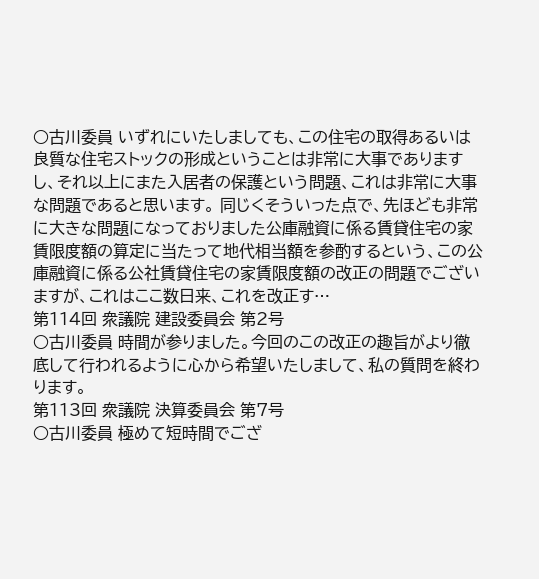○古川委員 いずれにいたしましても、この住宅の取得あるいは良質な住宅ストックの形成ということは非常に大事でありますし、それ以上にまた入居者の保護という問題、これは非常に大事な問題であると思います。 同じくそういった点で、先ほども非常に大きな問題になっておりました公庫融資に係る賃貸住宅の家賃限度額の算定に当たって地代相当額を参酌するという、この公庫融資に係る公社賃貸住宅の家賃限度額の改正の問題でございますが、これはここ数日来、これを改正す…
第114回 衆議院 建設委員会 第2号
○古川委員 時間が参りました。今回のこの改正の趣旨がより徹底して行われるように心から希望いたしまして、私の質問を終わります。
第113回 衆議院 決算委員会 第7号
○古川委員 極めて短時間でござ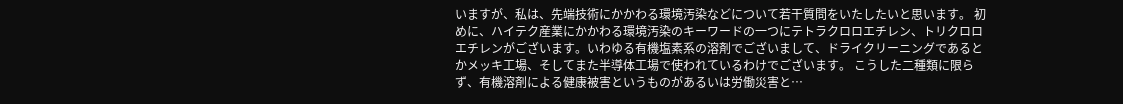いますが、私は、先端技術にかかわる環境汚染などについて若干質問をいたしたいと思います。 初めに、ハイテク産業にかかわる環境汚染のキーワードの一つにテトラクロロエチレン、トリクロロエチレンがございます。いわゆる有機塩素系の溶剤でございまして、ドライクリーニングであるとかメッキ工場、そしてまた半導体工場で使われているわけでございます。 こうした二種類に限らず、有機溶剤による健康被害というものがあるいは労働災害と…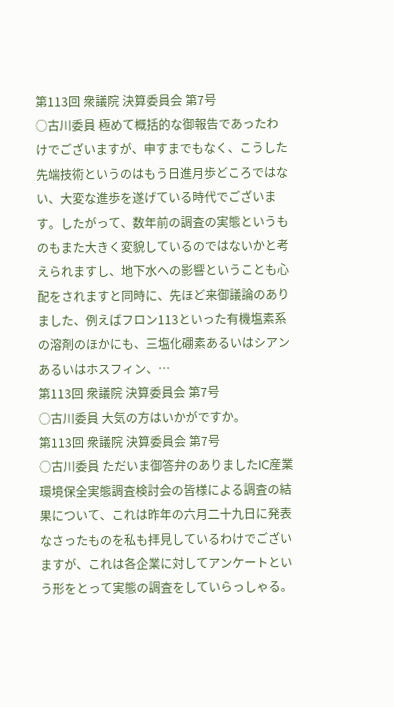第113回 衆議院 決算委員会 第7号
○古川委員 極めて概括的な御報告であったわけでございますが、申すまでもなく、こうした先端技術というのはもう日進月歩どころではない、大変な進歩を遂げている時代でございます。したがって、数年前の調査の実態というものもまた大きく変貌しているのではないかと考えられますし、地下水への影響ということも心配をされますと同時に、先ほど来御議論のありました、例えばフロン113といった有機塩素系の溶剤のほかにも、三塩化硼素あるいはシアンあるいはホスフィン、…
第113回 衆議院 決算委員会 第7号
○古川委員 大気の方はいかがですか。
第113回 衆議院 決算委員会 第7号
○古川委員 ただいま御答弁のありましたIC産業環境保全実態調査検討会の皆様による調査の結果について、これは昨年の六月二十九日に発表なさったものを私も拝見しているわけでございますが、これは各企業に対してアンケートという形をとって実態の調査をしていらっしゃる。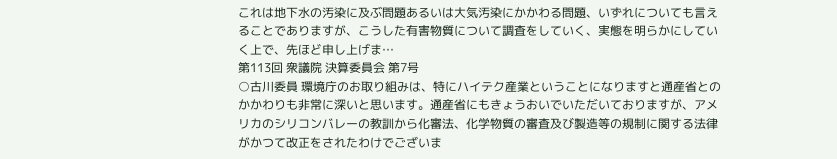これは地下水の汚染に及ぶ問題あるいは大気汚染にかかわる問題、いずれについても言えることでありますが、こうした有害物質について調査をしていく、実態を明らかにしていく上で、先ほど申し上げま…
第113回 衆議院 決算委員会 第7号
○古川委員 環境庁のお取り組みは、特にハイテク産業ということになりますと通産省とのかかわりも非常に深いと思います。通産省にもきょうおいでいただいておりますが、アメリカのシリコンバレーの教訓から化審法、化学物質の審査及び製造等の規制に関する法律がかつて改正をされたわけでございま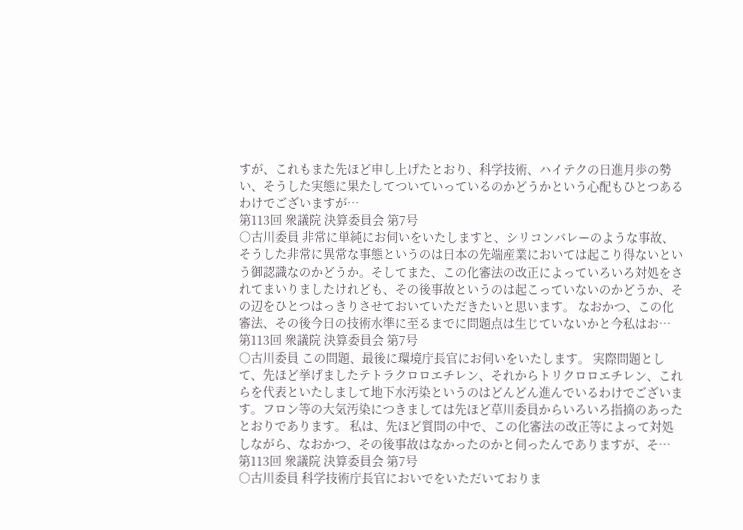すが、これもまた先ほど申し上げたとおり、科学技術、ハイテクの日進月歩の勢い、そうした実態に果たしてついていっているのかどうかという心配もひとつあるわけでございますが…
第113回 衆議院 決算委員会 第7号
○古川委員 非常に単純にお伺いをいたしますと、シリコンバレーのような事故、そうした非常に異常な事態というのは日本の先端産業においては起こり得ないという御認識なのかどうか。そしてまた、この化審法の改正によっていろいろ対処をされてまいりましたけれども、その後事故というのは起こっていないのかどうか、その辺をひとつはっきりさせておいていただきたいと思います。 なおかつ、この化審法、その後今日の技術水準に至るまでに問題点は生じていないかと今私はお…
第113回 衆議院 決算委員会 第7号
○古川委員 この問題、最後に環境庁長官にお伺いをいたします。 実際問題として、先ほど挙げましたテトラクロロエチレン、それからトリクロロエチレン、これらを代表といたしまして地下水汚染というのはどんどん進んでいるわけでございます。フロン等の大気汚染につきましては先ほど草川委員からいろいろ指摘のあったとおりであります。 私は、先ほど質問の中で、この化審法の改正等によって対処しながら、なおかつ、その後事故はなかったのかと伺ったんでありますが、そ…
第113回 衆議院 決算委員会 第7号
○古川委員 科学技術庁長官においでをいただいておりま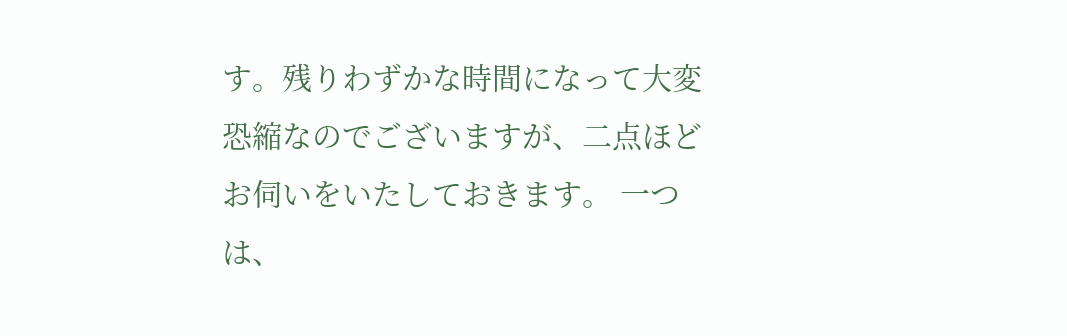す。残りわずかな時間になって大変恐縮なのでございますが、二点ほどお伺いをいたしておきます。 一つは、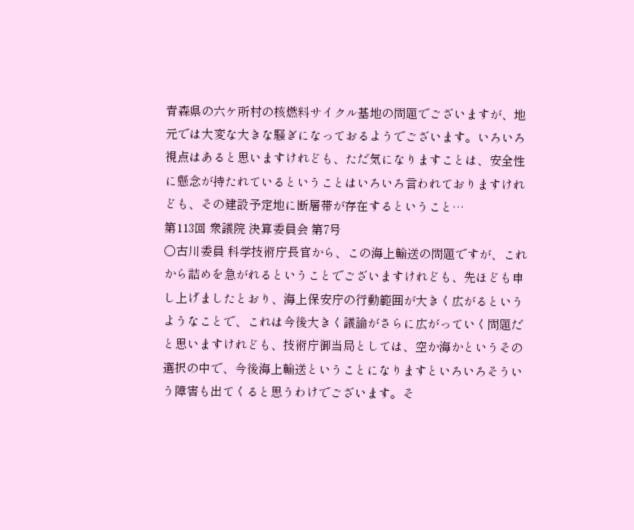青森県の六ケ所村の核燃料サイクル基地の問題でございますが、地元では大変な大きな騒ぎになっておるようでございます。いろいろ視点はあると思いますけれども、ただ気になりますことは、安全性に懸念が持たれているということはいろいろ言われておりますけれども、その建設予定地に断層帯が存在するということ…
第113回 衆議院 決算委員会 第7号
○古川委員 科学技術庁長官から、この海上輸送の問題ですが、これから詰めを急がれるということでございますけれども、先ほども申し上げましたとおり、海上保安庁の行動範囲が大きく広がるというようなことで、これは今後大きく議論がさらに広がっていく問題だと思いますけれども、技術庁御当局としては、空か海かというその選択の中で、今後海上輸送ということになりますといろいろそういう障害も出てくると思うわけでございます。そ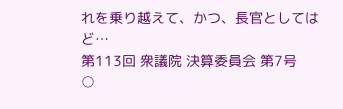れを乗り越えて、かつ、長官としてはど…
第113回 衆議院 決算委員会 第7号
○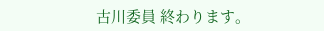古川委員 終わります。